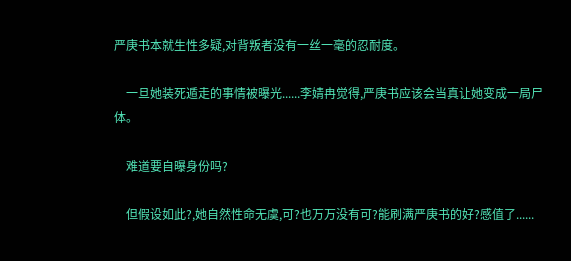严庚书本就生性多疑,对背叛者没有一丝一毫的忍耐度。

    一旦她装死遁走的事情被曝光......李婧冉觉得,严庚书应该会当真让她变成一局尸体。

    难道要自曝身份吗?

    但假设如此?,她自然性命无虞,可?也万万没有可?能刷满严庚书的好?感值了......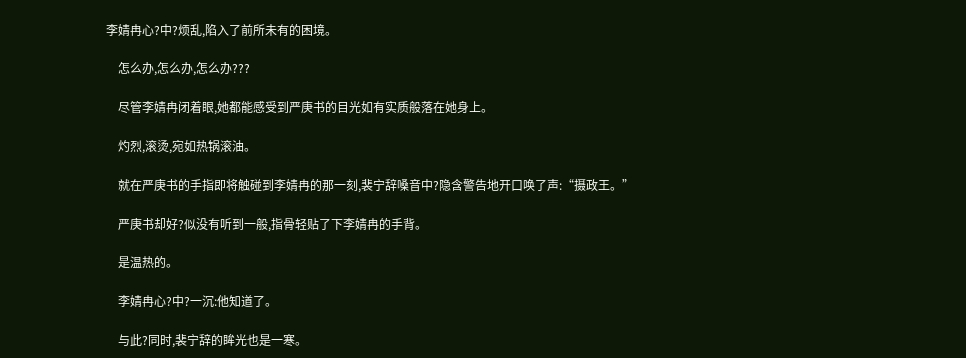李婧冉心?中?烦乱,陷入了前所未有的困境。

    怎么办,怎么办,怎么办???

    尽管李婧冉闭着眼,她都能感受到严庚书的目光如有实质般落在她身上。

    灼烈,滚烫,宛如热锅滚油。

    就在严庚书的手指即将触碰到李婧冉的那一刻,裴宁辞嗓音中?隐含警告地开口唤了声:“摄政王。”

    严庚书却好?似没有听到一般,指骨轻贴了下李婧冉的手背。

    是温热的。

    李婧冉心?中?一沉:他知道了。

    与此?同时,裴宁辞的眸光也是一寒。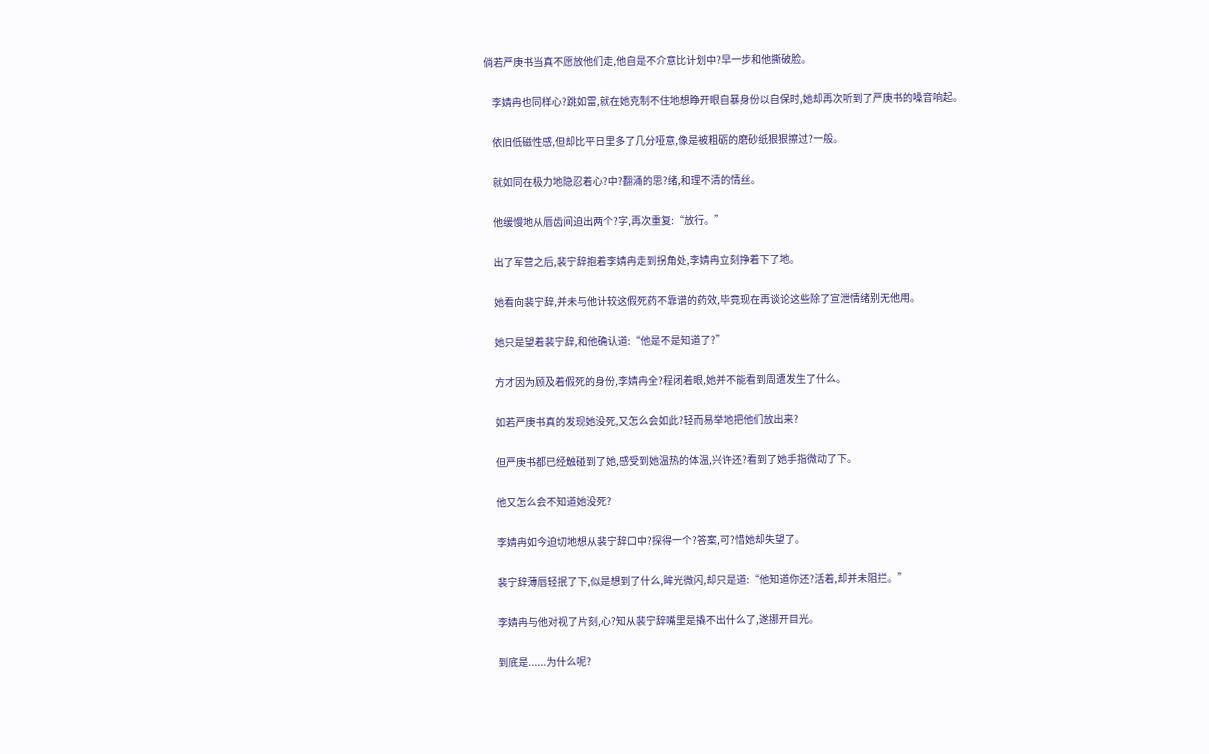倘若严庚书当真不愿放他们走,他自是不介意比计划中?早一步和他撕破脸。

    李婧冉也同样心?跳如雷,就在她克制不住地想睁开眼自暴身份以自保时,她却再次听到了严庚书的嗓音响起。

    依旧低磁性感,但却比平日里多了几分哑意,像是被粗砺的磨砂纸狠狠擦过?一般。

    就如同在极力地隐忍着心?中?翻涌的思?绪,和理不清的情丝。

    他缓慢地从唇齿间迫出两个?字,再次重复:“放行。”

    出了军营之后,裴宁辞抱着李婧冉走到拐角处,李婧冉立刻挣着下了地。

    她看向裴宁辞,并未与他计较这假死药不靠谱的药效,毕竟现在再谈论这些除了宣泄情绪别无他用。

    她只是望着裴宁辞,和他确认道:“他是不是知道了?”

    方才因为顾及着假死的身份,李婧冉全?程闭着眼,她并不能看到周遭发生了什么。

    如若严庚书真的发现她没死,又怎么会如此?轻而易举地把他们放出来?

    但严庚书都已经触碰到了她,感受到她温热的体温,兴许还?看到了她手指微动了下。

    他又怎么会不知道她没死?

    李婧冉如今迫切地想从裴宁辞口中?探得一个?答案,可?惜她却失望了。

    裴宁辞薄唇轻抿了下,似是想到了什么,眸光微闪,却只是道:“他知道你还?活着,却并未阻拦。”

    李婧冉与他对视了片刻,心?知从裴宁辞嘴里是撬不出什么了,遂挪开目光。

    到底是......为什么呢?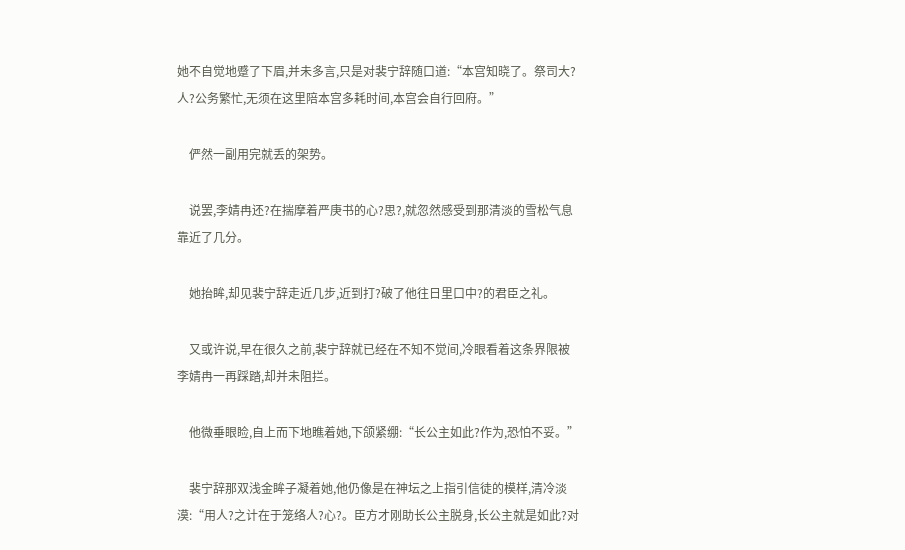她不自觉地蹙了下眉,并未多言,只是对裴宁辞随口道:“本宫知晓了。祭司大?人?公务繁忙,无须在这里陪本宫多耗时间,本宫会自行回府。”

    俨然一副用完就丢的架势。

    说罢,李婧冉还?在揣摩着严庚书的心?思?,就忽然感受到那清淡的雪松气息靠近了几分。

    她抬眸,却见裴宁辞走近几步,近到打?破了他往日里口中?的君臣之礼。

    又或许说,早在很久之前,裴宁辞就已经在不知不觉间,冷眼看着这条界限被李婧冉一再踩踏,却并未阻拦。

    他微垂眼睑,自上而下地瞧着她,下颌紧绷:“长公主如此?作为,恐怕不妥。”

    裴宁辞那双浅金眸子凝着她,他仍像是在神坛之上指引信徒的模样,清冷淡漠:“用人?之计在于笼络人?心?。臣方才刚助长公主脱身,长公主就是如此?对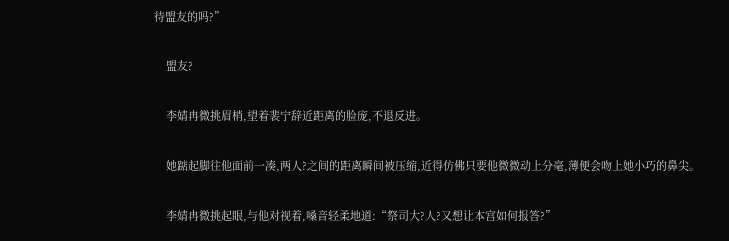待盟友的吗?”

    盟友?

    李婧冉微挑眉梢,望着裴宁辞近距离的脸庞,不退反进。

    她踮起脚往他面前一凑,两人?之间的距离瞬间被压缩,近得仿佛只要他微微动上分毫,薄便会吻上她小巧的鼻尖。

    李婧冉微挑起眼,与他对视着,嗓音轻柔地道:“祭司大?人?又想让本宫如何报答?”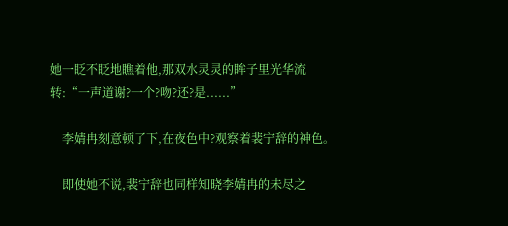她一眨不眨地瞧着他,那双水灵灵的眸子里光华流转:“一声道谢?一个?吻?还?是......”

    李婧冉刻意顿了下,在夜色中?观察着裴宁辞的神色。

    即使她不说,裴宁辞也同样知晓李婧冉的未尽之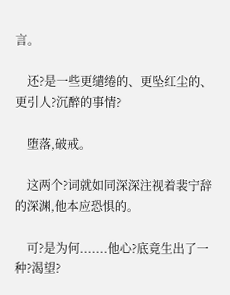言。

    还?是一些更缱绻的、更坠红尘的、更引人?沉醉的事情?

    堕落,破戒。

    这两个?词就如同深深注视着裴宁辞的深渊,他本应恐惧的。

    可?是为何.......他心?底竟生出了一种?渴望?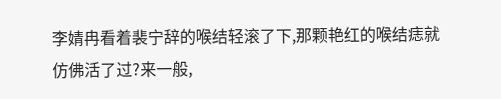李婧冉看着裴宁辞的喉结轻滚了下,那颗艳红的喉结痣就仿佛活了过?来一般,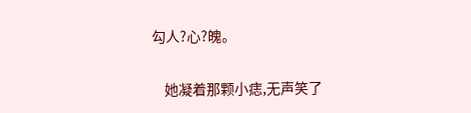勾人?心?魄。

    她凝着那颗小痣,无声笑了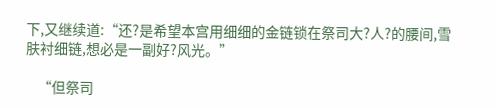下,又继续道:“还?是希望本宫用细细的金链锁在祭司大?人?的腰间,雪肤衬细链,想必是一副好?风光。”

    “但祭司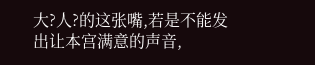大?人?的这张嘴,若是不能发出让本宫满意的声音,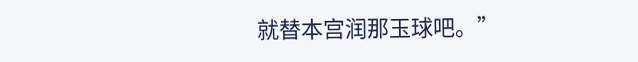就替本宫润那玉球吧。”